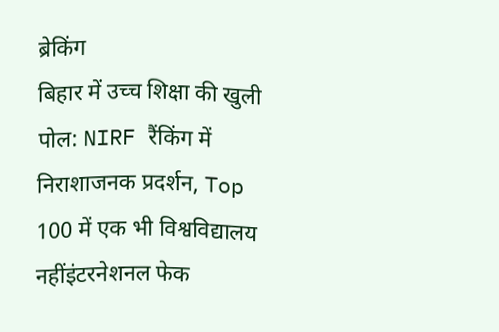ब्रेकिंग
बिहार में उच्च शिक्षा की खुली पोल: NIRF रैंकिंग में निराशाजनक प्रदर्शन, Top 100 में एक भी विश्वविद्यालय नहींइंटरनेशनल फेक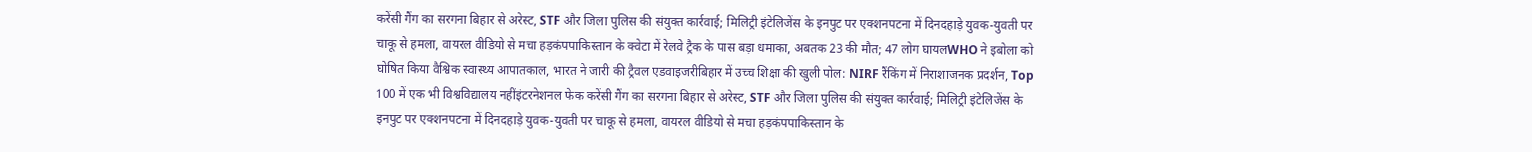करेंसी गैंग का सरगना बिहार से अरेस्ट, STF और जिला पुलिस की संयुक्त कार्रवाई; मिलिट्री इंटेलिजेंस के इनपुट पर एक्शनपटना में दिनदहाड़े युवक-युवती पर चाकू से हमला, वायरल वीडियो से मचा हड़कंपपाकिस्तान के क्वेटा में रेलवे ट्रैक के पास बड़ा धमाका, अबतक 23 की मौत; 47 लोग घायलWHO ने इबोला को घोषित किया वैश्विक स्वास्थ्य आपातकाल, भारत ने जारी की ट्रैवल एडवाइजरीबिहार में उच्च शिक्षा की खुली पोल: NIRF रैंकिंग में निराशाजनक प्रदर्शन, Top 100 में एक भी विश्वविद्यालय नहींइंटरनेशनल फेक करेंसी गैंग का सरगना बिहार से अरेस्ट, STF और जिला पुलिस की संयुक्त कार्रवाई; मिलिट्री इंटेलिजेंस के इनपुट पर एक्शनपटना में दिनदहाड़े युवक-युवती पर चाकू से हमला, वायरल वीडियो से मचा हड़कंपपाकिस्तान के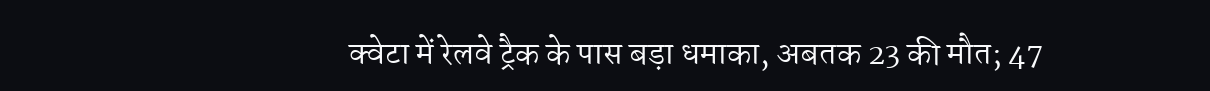क्वेटा में रेलवे ट्रैक के पास बड़ा धमाका, अबतक 23 की मौत; 47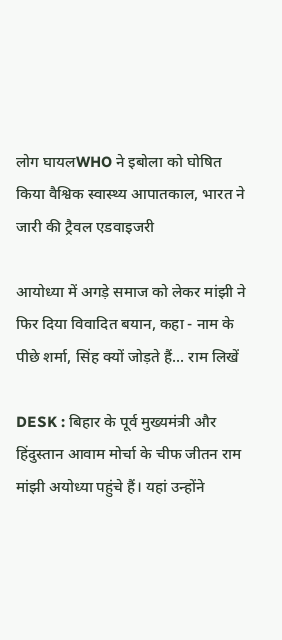लोग घायलWHO ने इबोला को घोषित किया वैश्विक स्वास्थ्य आपातकाल, भारत ने जारी की ट्रैवल एडवाइजरी

आयोध्या में अगड़े समाज को लेकर मांझी ने फिर दिया विवादित बयान, कहा - नाम के पीछे शर्मा, सिंह क्यों जोड़ते हैं... राम लिखें

DESK : बिहार के पूर्व मुख्यमंत्री और हिंदुस्तान आवाम मोर्चा के चीफ जीतन राम मांझी अयोध्या पहुंचे हैं। यहां उन्होंने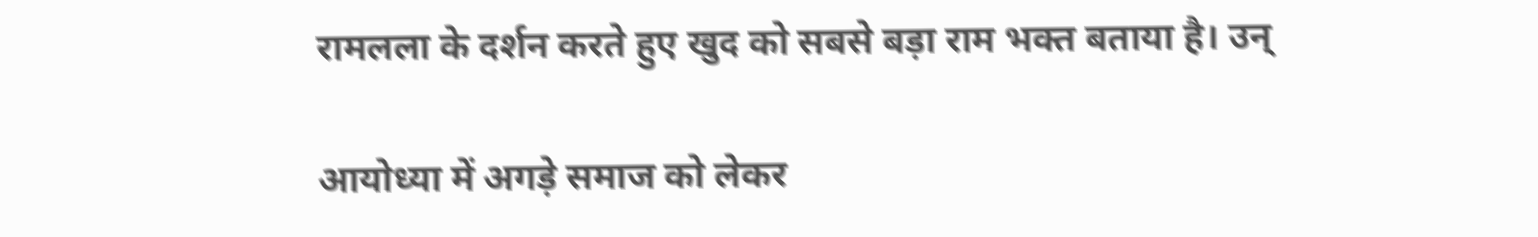रामलला के दर्शन करते हुए खुद को सबसे बड़ा राम भक्त बताया है। उन्

आयोध्या में अगड़े समाज को लेकर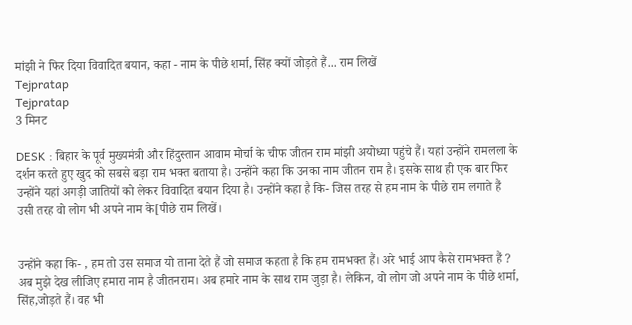मांझी ने फिर दिया विवादित बयान, कहा - नाम के पीछे शर्मा, सिंह क्यों जोड़ते हैं... राम लिखें
Tejpratap
Tejpratap
3 मिनट

DESK : बिहार के पूर्व मुख्यमंत्री और हिंदुस्तान आवाम मोर्चा के चीफ जीतन राम मांझी अयोध्या पहुंचे हैं। यहां उन्होंने रामलला के दर्शन करते हुए खुद को सबसे बड़ा राम भक्त बताया है। उन्होंने कहा कि उनका नाम जीतन राम है। इसके साथ ही एक बार फिर उन्होंने यहां अगड़ी जातियों को लेकर विवादित बयान दिया है। उन्होंने कहा है कि- जिस तरह से हम नाम के पीछे राम लगाते हैं उसी तरह वो लोग भी अपने नाम के[पीछे राम लिखें।


उन्होंने कहा कि- , हम तो उस समाज यो ताना देते हैं जो समाज कहता है कि हम रामभक्त हैं। अरे भाई आप कैसे रामभक्त हैं ? अब मुझे देख लीजिए हमारा नाम है जीतनराम। अब हमारे नाम के साथ राम जुड़ा है। लेकिन, वो लोग जो अपने नाम के पीछे शर्मा, सिंह,जोड़ते हैं। वह भी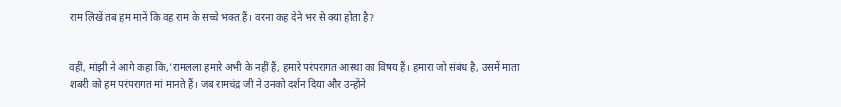राम लिखें तब हम मानें कि वह राम के सच्चे भक्त हैं। वरना कह देने भर से क्या होता है?


वहीं, मांझी ने आगे कहा कि,'रामलला हमारे अभी के नहीं हैं, हमारे परंपरागत आस्था का विषय हैं। हमारा जो संबंध है, उसमें माता शबरी को हम परंपरागत मां मानते हैं। जब रामचंद्र जी ने उनको दर्शन दिया और उन्होंने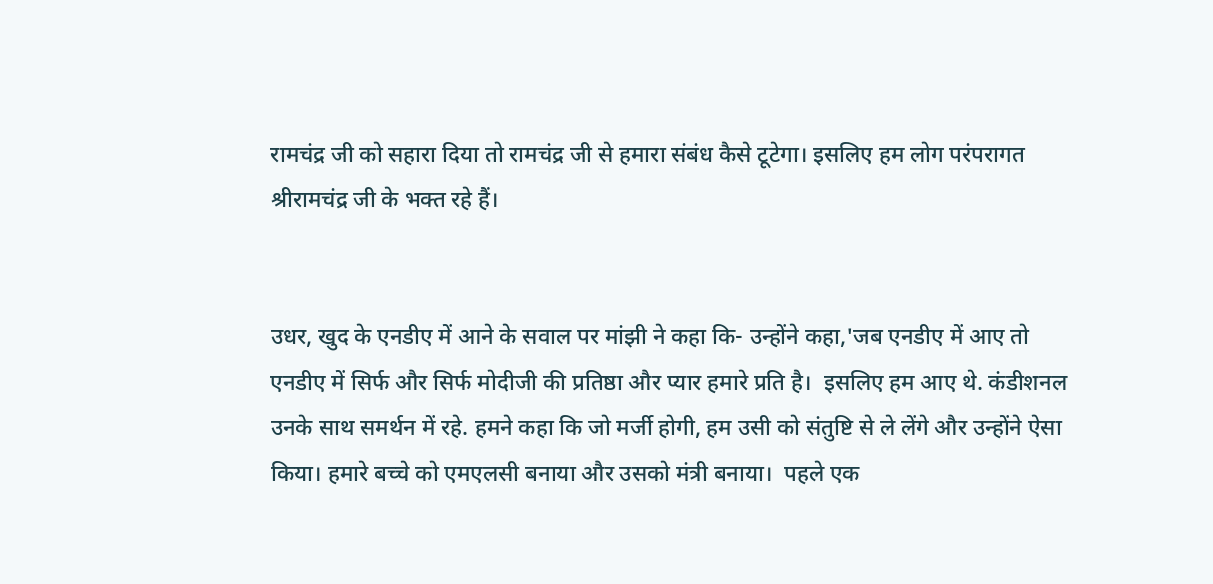रामचंद्र जी को सहारा दिया तो रामचंद्र जी से हमारा संबंध कैसे टूटेगा। इसलिए हम लोग परंपरागत श्रीरामचंद्र जी के भक्त रहे हैं।


उधर, खुद के एनडीए में आने के सवाल पर मांझी ने कहा कि- उन्होंने कहा,'जब एनडीए में आए तो एनडीए में सिर्फ और सिर्फ मोदीजी की प्रतिष्ठा और प्यार हमारे प्रति है।  इसलिए हम आए थे. कंडीशनल उनके साथ समर्थन में रहे. हमने कहा कि जो मर्जी होगी, हम उसी को संतुष्टि से ले लेंगे और उन्होंने ऐसा किया। हमारे बच्चे को एमएलसी बनाया और उसको मंत्री बनाया।  पहले एक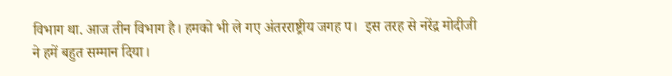विभाग था. आज तीन विभाग है। हमको भी ले गए अंतरराष्ट्रीय जगह प।  इस तरह से नरेंद्र मोदीजी ने हमें बहुत सम्मान दिया।